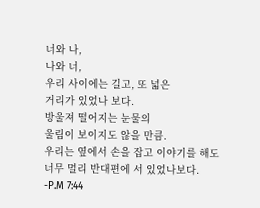너와 나,
나와 너,
우리 사이에는 길고, 또 넓은
거리가 있었나 보다.
방울져 떨어지는 눈물의
울림이 보이지도 않을 만큼.
우리는 옆에서 손을 잡고 이야기를 해도
너무 멀리 반대편에 서 있었나보다.
-P.M 7:44